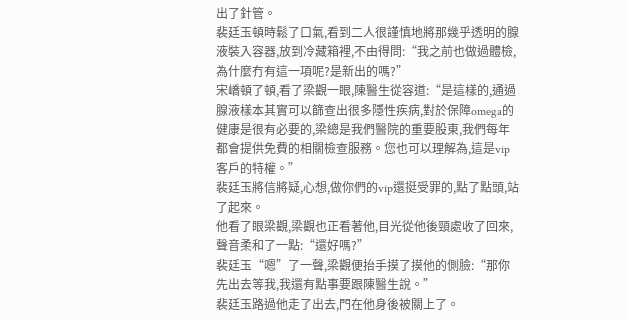出了針管。
裴廷玉頓時鬆了口氣,看到二人很謹慎地將那幾乎透明的腺液裝入容器,放到冷藏箱裡,不由得問:“我之前也做過體檢,為什麼冇有這一項呢?是新出的嗎?”
宋嶠頓了頓,看了梁觀一眼,陳醫生從容道:“是這樣的,通過腺液樣本其實可以篩查出很多隱性疾病,對於保障omega的健康是很有必要的,梁總是我們醫院的重要股東,我們每年都會提供免費的相關檢查服務。您也可以理解為,這是vip客戶的特權。”
裴廷玉將信將疑,心想,做你們的vip還挺受罪的,點了點頭,站了起來。
他看了眼梁觀,梁觀也正看著他,目光從他後頸處收了回來,聲音柔和了一點:“還好嗎?”
裴廷玉“嗯”了一聲,梁觀便抬手摸了摸他的側臉:“那你先出去等我,我還有點事要跟陳醫生說。”
裴廷玉路過他走了出去,門在他身後被關上了。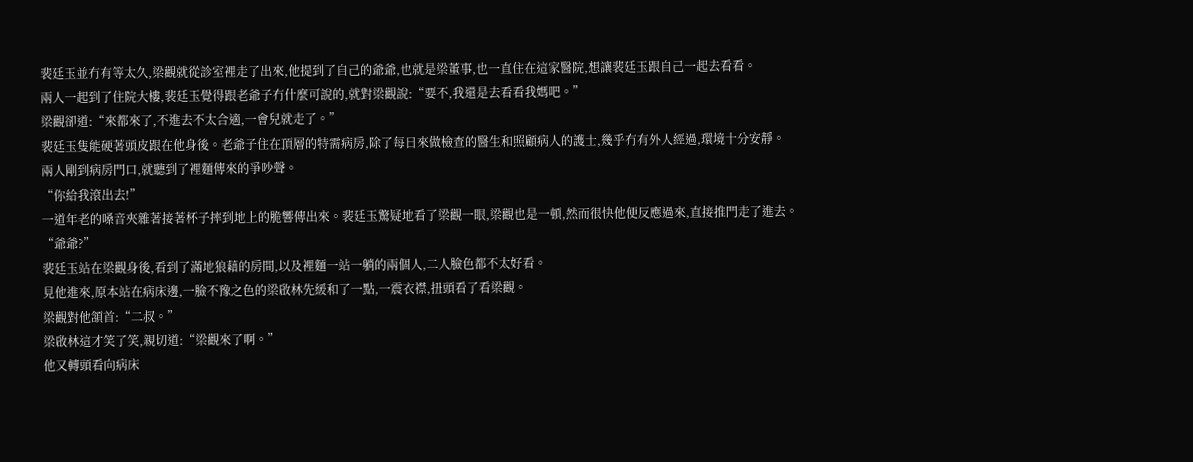裴廷玉並冇有等太久,梁觀就從診室裡走了出來,他提到了自己的爺爺,也就是梁董事,也一直住在這家醫院,想讓裴廷玉跟自己一起去看看。
兩人一起到了住院大樓,裴廷玉覺得跟老爺子冇什麼可說的,就對梁觀說:“要不,我還是去看看我媽吧。”
梁觀卻道:“來都來了,不進去不太合適,一會兒就走了。”
裴廷玉隻能硬著頭皮跟在他身後。老爺子住在頂層的特需病房,除了每日來做檢查的醫生和照顧病人的護士,幾乎冇有外人經過,環境十分安靜。
兩人剛到病房門口,就聽到了裡麵傳來的爭吵聲。
“你給我滾出去!”
一道年老的嗓音夾雜著接著杯子摔到地上的脆響傳出來。裴廷玉驚疑地看了梁觀一眼,梁觀也是一頓,然而很快他便反應過來,直接推門走了進去。
“爺爺?”
裴廷玉站在梁觀身後,看到了滿地狼藉的房間,以及裡麵一站一躺的兩個人,二人臉色都不太好看。
見他進來,原本站在病床邊,一臉不豫之色的梁啟林先緩和了一點,一震衣襟,扭頭看了看梁觀。
梁觀對他頷首:“二叔。”
梁啟林這才笑了笑,親切道:“梁觀來了啊。”
他又轉頭看向病床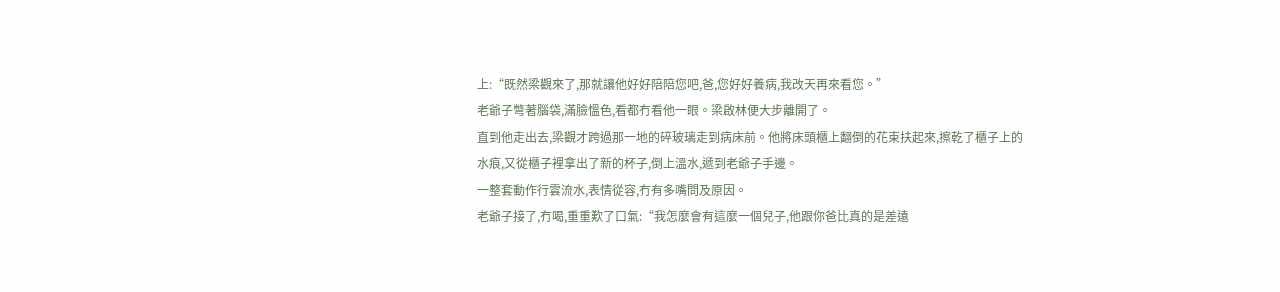上:“既然梁觀來了,那就讓他好好陪陪您吧,爸,您好好養病,我改天再來看您。”
老爺子彆著腦袋,滿臉慍色,看都冇看他一眼。梁啟林便大步離開了。
直到他走出去,梁觀才跨過那一地的碎玻璃走到病床前。他將床頭櫃上翻倒的花束扶起來,擦乾了櫃子上的水痕,又從櫃子裡拿出了新的杯子,倒上溫水,遞到老爺子手邊。
一整套動作行雲流水,表情從容,冇有多嘴問及原因。
老爺子接了,冇喝,重重歎了口氣:“我怎麼會有這麼一個兒子,他跟你爸比真的是差遠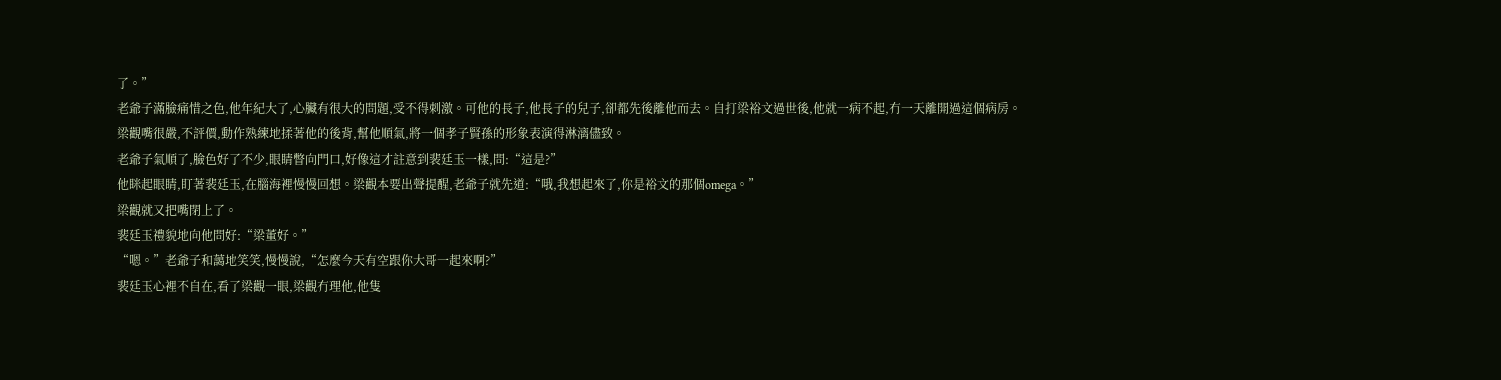了。”
老爺子滿臉痛惜之色,他年紀大了,心臟有很大的問題,受不得刺激。可他的長子,他長子的兒子,卻都先後離他而去。自打梁裕文過世後,他就一病不起,冇一天離開過這個病房。
梁觀嘴很嚴,不評價,動作熟練地揉著他的後背,幫他順氣,將一個孝子賢孫的形象表演得淋漓儘致。
老爺子氣順了,臉色好了不少,眼睛瞥向門口,好像這才註意到裴廷玉一樣,問:“這是?”
他眯起眼睛,盯著裴廷玉,在腦海裡慢慢回想。梁觀本要出聲提醒,老爺子就先道:“哦,我想起來了,你是裕文的那個omega。”
梁觀就又把嘴閉上了。
裴廷玉禮貌地向他問好:“梁董好。”
“嗯。”老爺子和藹地笑笑,慢慢說,“怎麼今天有空跟你大哥一起來啊?”
裴廷玉心裡不自在,看了梁觀一眼,梁觀冇理他,他隻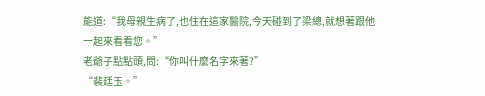能道:“我母親生病了,也住在這家醫院,今天碰到了梁總,就想著跟他一起來看看您。”
老爺子點點頭,問:“你叫什麼名字來著?”
“裴廷玉。”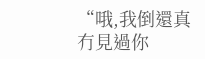“哦,我倒還真冇見過你